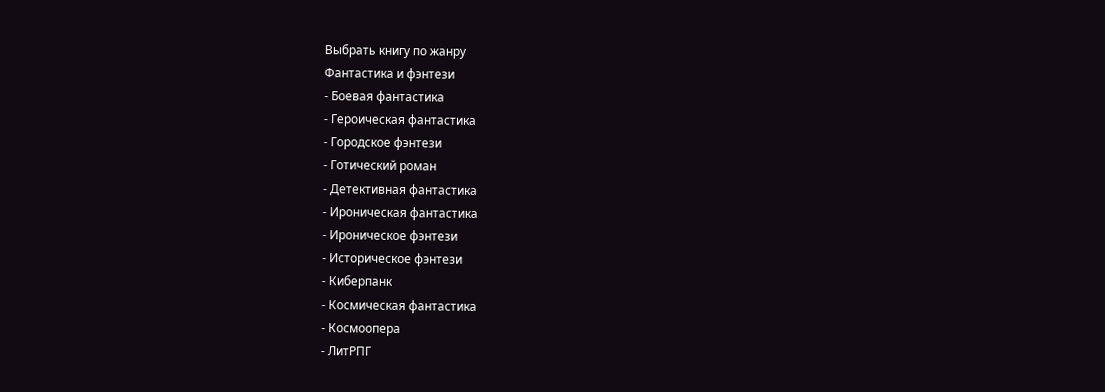Выбрать книгу по жанру
Фантастика и фэнтези
- Боевая фантастика
- Героическая фантастика
- Городское фэнтези
- Готический роман
- Детективная фантастика
- Ироническая фантастика
- Ироническое фэнтези
- Историческое фэнтези
- Киберпанк
- Космическая фантастика
- Космоопера
- ЛитРПГ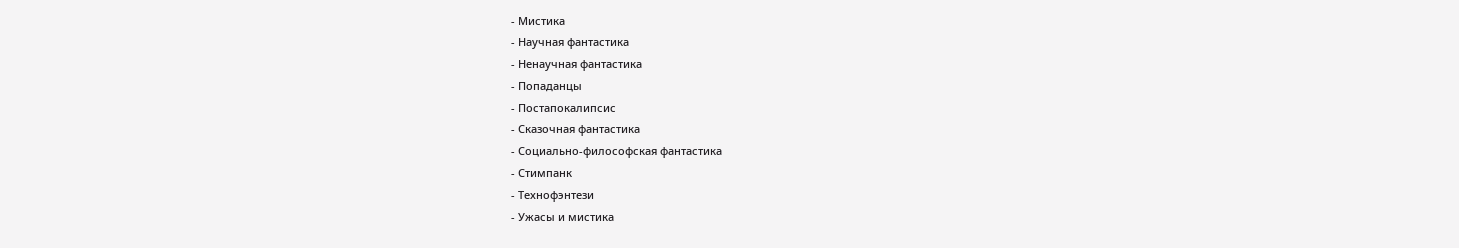- Мистика
- Научная фантастика
- Ненаучная фантастика
- Попаданцы
- Постапокалипсис
- Сказочная фантастика
- Социально-философская фантастика
- Стимпанк
- Технофэнтези
- Ужасы и мистика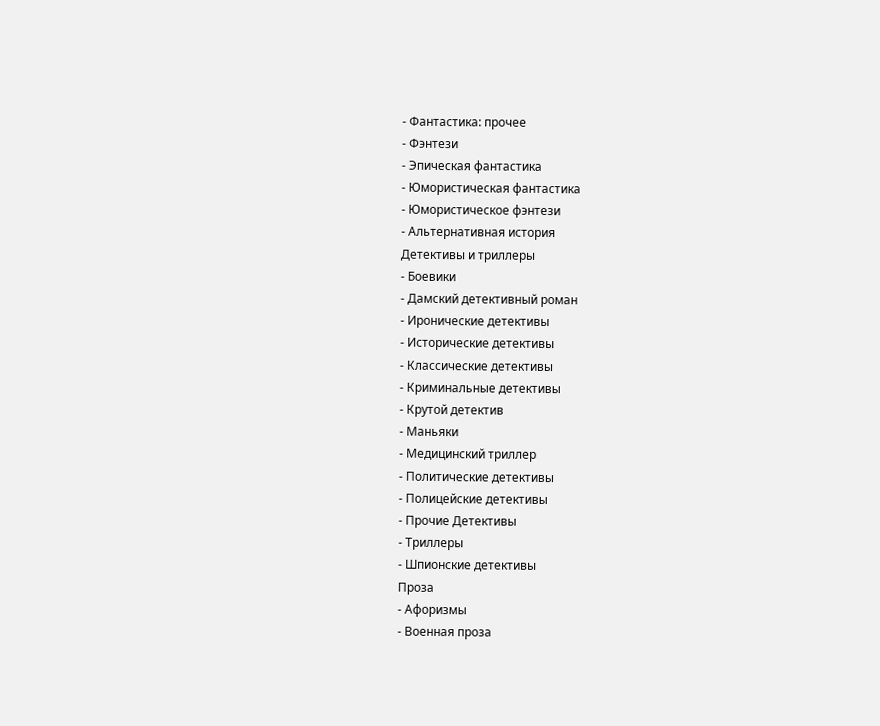- Фантастика: прочее
- Фэнтези
- Эпическая фантастика
- Юмористическая фантастика
- Юмористическое фэнтези
- Альтернативная история
Детективы и триллеры
- Боевики
- Дамский детективный роман
- Иронические детективы
- Исторические детективы
- Классические детективы
- Криминальные детективы
- Крутой детектив
- Маньяки
- Медицинский триллер
- Политические детективы
- Полицейские детективы
- Прочие Детективы
- Триллеры
- Шпионские детективы
Проза
- Афоризмы
- Военная проза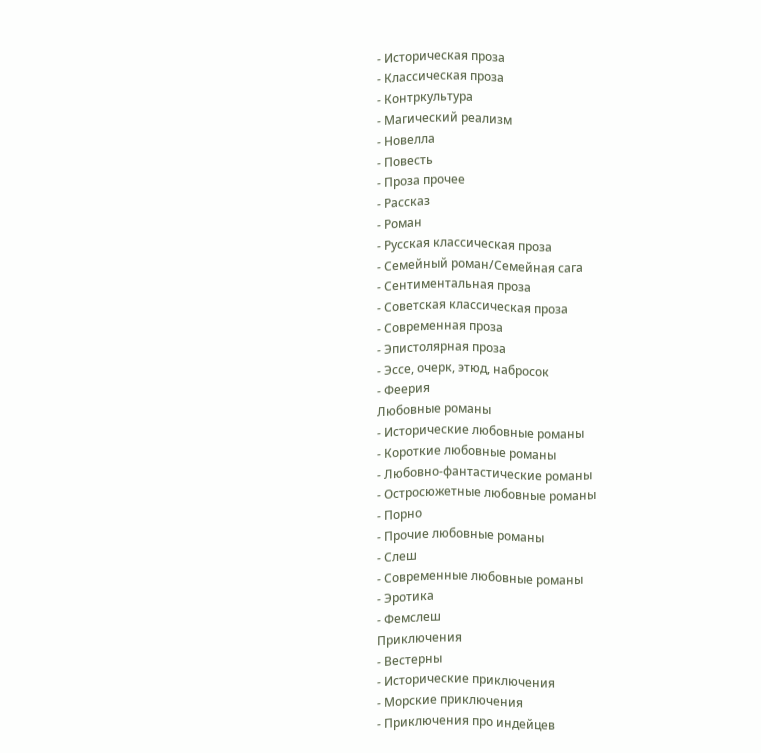- Историческая проза
- Классическая проза
- Контркультура
- Магический реализм
- Новелла
- Повесть
- Проза прочее
- Рассказ
- Роман
- Русская классическая проза
- Семейный роман/Семейная сага
- Сентиментальная проза
- Советская классическая проза
- Современная проза
- Эпистолярная проза
- Эссе, очерк, этюд, набросок
- Феерия
Любовные романы
- Исторические любовные романы
- Короткие любовные романы
- Любовно-фантастические романы
- Остросюжетные любовные романы
- Порно
- Прочие любовные романы
- Слеш
- Современные любовные романы
- Эротика
- Фемслеш
Приключения
- Вестерны
- Исторические приключения
- Морские приключения
- Приключения про индейцев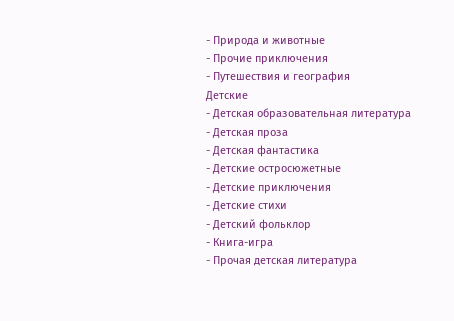- Природа и животные
- Прочие приключения
- Путешествия и география
Детские
- Детская образовательная литература
- Детская проза
- Детская фантастика
- Детские остросюжетные
- Детские приключения
- Детские стихи
- Детский фольклор
- Книга-игра
- Прочая детская литература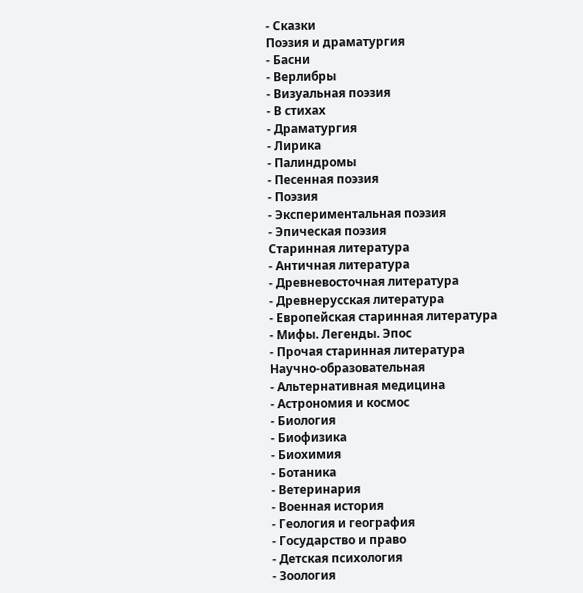- Сказки
Поэзия и драматургия
- Басни
- Верлибры
- Визуальная поэзия
- В стихах
- Драматургия
- Лирика
- Палиндромы
- Песенная поэзия
- Поэзия
- Экспериментальная поэзия
- Эпическая поэзия
Старинная литература
- Античная литература
- Древневосточная литература
- Древнерусская литература
- Европейская старинная литература
- Мифы. Легенды. Эпос
- Прочая старинная литература
Научно-образовательная
- Альтернативная медицина
- Астрономия и космос
- Биология
- Биофизика
- Биохимия
- Ботаника
- Ветеринария
- Военная история
- Геология и география
- Государство и право
- Детская психология
- Зоология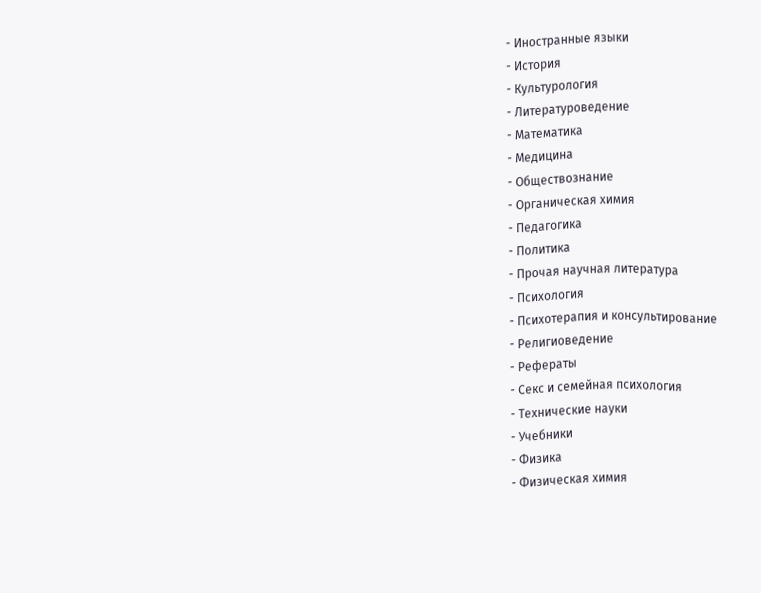- Иностранные языки
- История
- Культурология
- Литературоведение
- Математика
- Медицина
- Обществознание
- Органическая химия
- Педагогика
- Политика
- Прочая научная литература
- Психология
- Психотерапия и консультирование
- Религиоведение
- Рефераты
- Секс и семейная психология
- Технические науки
- Учебники
- Физика
- Физическая химия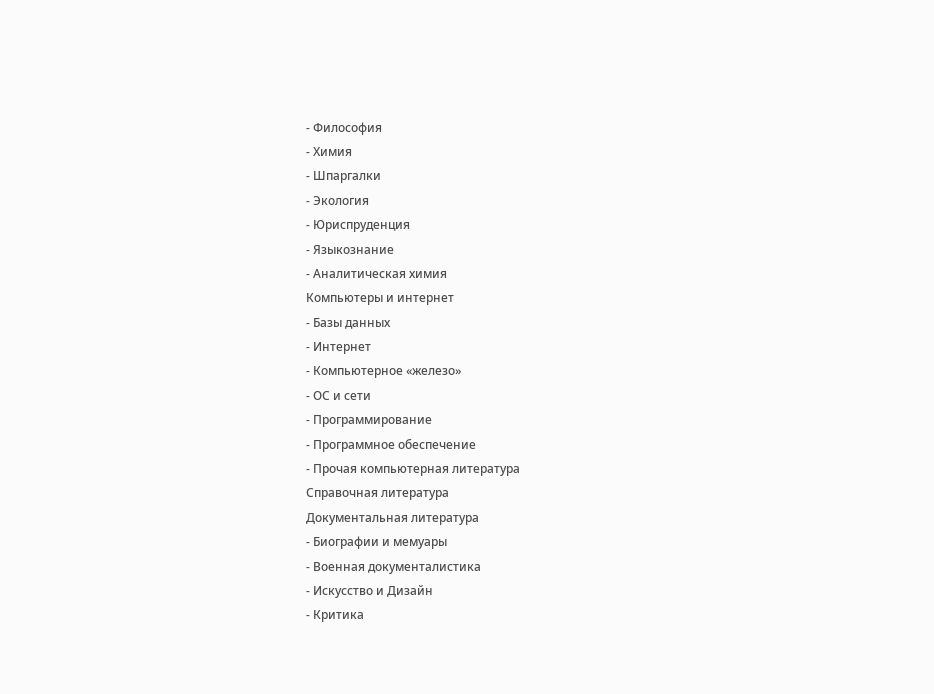- Философия
- Химия
- Шпаргалки
- Экология
- Юриспруденция
- Языкознание
- Аналитическая химия
Компьютеры и интернет
- Базы данных
- Интернет
- Компьютерное «железо»
- ОС и сети
- Программирование
- Программное обеспечение
- Прочая компьютерная литература
Справочная литература
Документальная литература
- Биографии и мемуары
- Военная документалистика
- Искусство и Дизайн
- Критика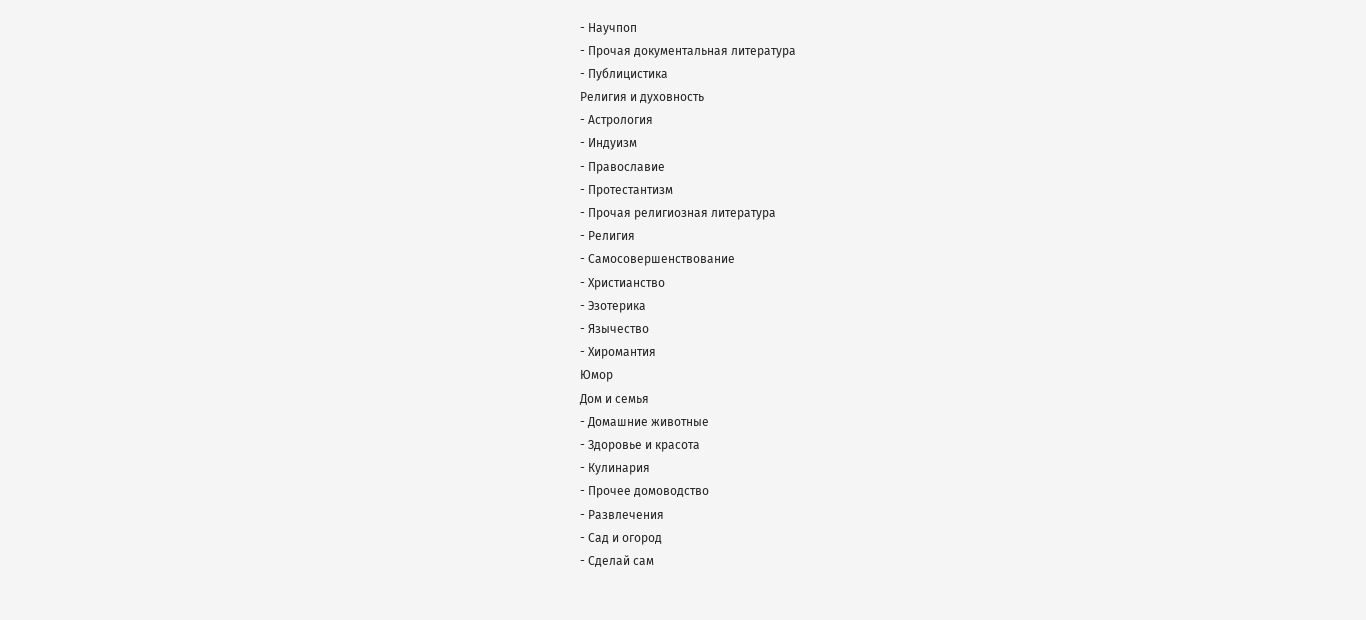- Научпоп
- Прочая документальная литература
- Публицистика
Религия и духовность
- Астрология
- Индуизм
- Православие
- Протестантизм
- Прочая религиозная литература
- Религия
- Самосовершенствование
- Христианство
- Эзотерика
- Язычество
- Хиромантия
Юмор
Дом и семья
- Домашние животные
- Здоровье и красота
- Кулинария
- Прочее домоводство
- Развлечения
- Сад и огород
- Сделай сам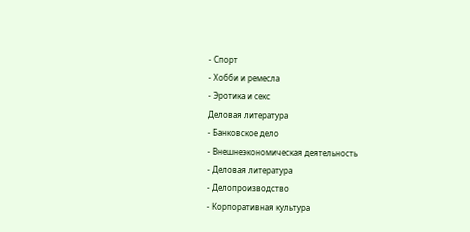- Спорт
- Хобби и ремесла
- Эротика и секс
Деловая литература
- Банковское дело
- Внешнеэкономическая деятельность
- Деловая литература
- Делопроизводство
- Корпоративная культура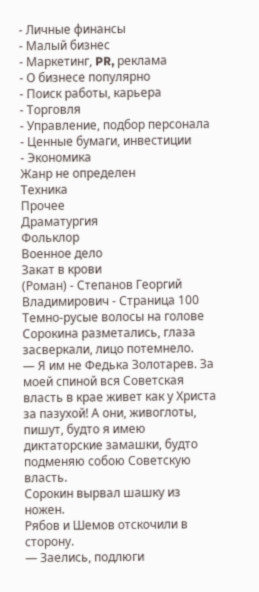- Личные финансы
- Малый бизнес
- Маркетинг, PR, реклама
- О бизнесе популярно
- Поиск работы, карьера
- Торговля
- Управление, подбор персонала
- Ценные бумаги, инвестиции
- Экономика
Жанр не определен
Техника
Прочее
Драматургия
Фольклор
Военное дело
Закат в крови
(Роман) - Степанов Георгий Владимирович - Страница 100
Темно-русые волосы на голове Сорокина разметались, глаза засверкали, лицо потемнело.
— Я им не Федька Золотарев. За моей спиной вся Советская власть в крае живет как у Христа за пазухой! А они, живоглоты, пишут, будто я имею диктаторские замашки, будто подменяю собою Советскую власть.
Сорокин вырвал шашку из ножен.
Рябов и Шемов отскочили в сторону.
— Заелись, подлюги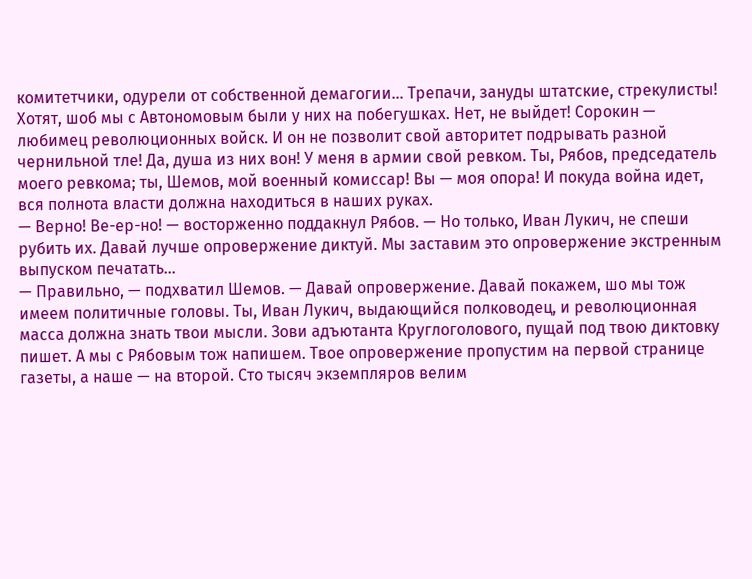комитетчики, одурели от собственной демагогии… Трепачи, зануды штатские, стрекулисты! Хотят, шоб мы с Автономовым были у них на побегушках. Нет, не выйдет! Сорокин — любимец революционных войск. И он не позволит свой авторитет подрывать разной чернильной тле! Да, душа из них вон! У меня в армии свой ревком. Ты, Рябов, председатель моего ревкома; ты, Шемов, мой военный комиссар! Вы — моя опора! И покуда война идет, вся полнота власти должна находиться в наших руках.
— Верно! Ве-ер-но! — восторженно поддакнул Рябов. — Но только, Иван Лукич, не спеши рубить их. Давай лучше опровержение диктуй. Мы заставим это опровержение экстренным выпуском печатать…
— Правильно, — подхватил Шемов. — Давай опровержение. Давай покажем, шо мы тож имеем политичные головы. Ты, Иван Лукич, выдающийся полководец, и революционная масса должна знать твои мысли. Зови адъютанта Круглоголового, пущай под твою диктовку пишет. А мы с Рябовым тож напишем. Твое опровержение пропустим на первой странице газеты, а наше — на второй. Сто тысяч экземпляров велим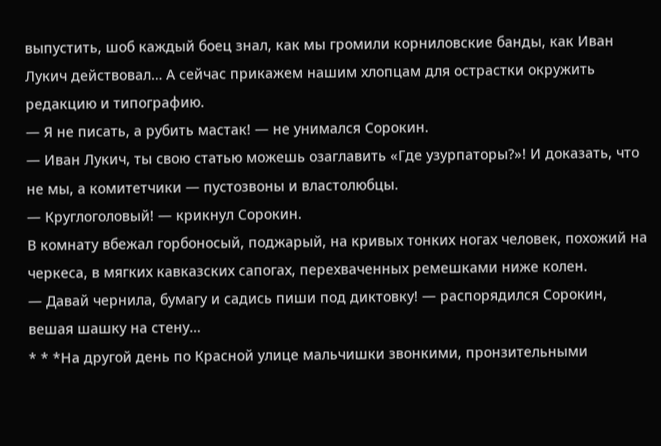выпустить, шоб каждый боец знал, как мы громили корниловские банды, как Иван Лукич действовал… А сейчас прикажем нашим хлопцам для острастки окружить редакцию и типографию.
— Я не писать, а рубить мастак! — не унимался Сорокин.
— Иван Лукич, ты свою статью можешь озаглавить «Где узурпаторы?»! И доказать, что не мы, а комитетчики — пустозвоны и властолюбцы.
— Круглоголовый! — крикнул Сорокин.
В комнату вбежал горбоносый, поджарый, на кривых тонких ногах человек, похожий на черкеса, в мягких кавказских сапогах, перехваченных ремешками ниже колен.
— Давай чернила, бумагу и садись пиши под диктовку! — распорядился Сорокин, вешая шашку на стену…
* * *На другой день по Красной улице мальчишки звонкими, пронзительными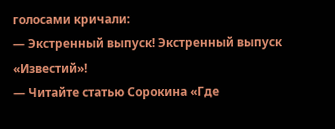голосами кричали:
— Экстренный выпуск! Экстренный выпуск «Известий»!
— Читайте статью Сорокина «Где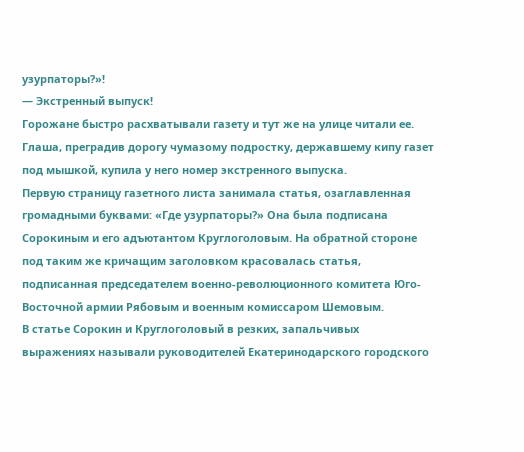узурпаторы?»!
— Экстренный выпуск!
Горожане быстро расхватывали газету и тут же на улице читали ее.
Глаша, преградив дорогу чумазому подростку, державшему кипу газет под мышкой, купила у него номер экстренного выпуска.
Первую страницу газетного листа занимала статья, озаглавленная громадными буквами: «Где узурпаторы?» Она была подписана Сорокиным и его адъютантом Круглоголовым. На обратной стороне под таким же кричащим заголовком красовалась статья, подписанная председателем военно-революционного комитета Юго-Восточной армии Рябовым и военным комиссаром Шемовым.
В статье Сорокин и Круглоголовый в резких, запальчивых выражениях называли руководителей Екатеринодарского городского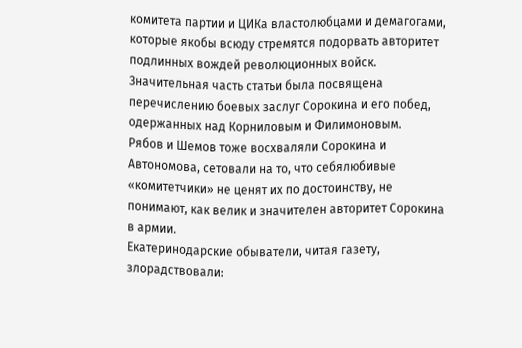комитета партии и ЦИКа властолюбцами и демагогами, которые якобы всюду стремятся подорвать авторитет подлинных вождей революционных войск.
Значительная часть статьи была посвящена перечислению боевых заслуг Сорокина и его побед, одержанных над Корниловым и Филимоновым.
Рябов и Шемов тоже восхваляли Сорокина и Автономова, сетовали на то, что себялюбивые «комитетчики» не ценят их по достоинству, не понимают, как велик и значителен авторитет Сорокина в армии.
Екатеринодарские обыватели, читая газету, злорадствовали: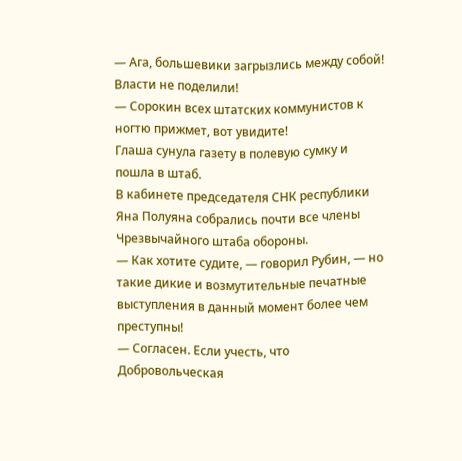— Ага, большевики загрызлись между собой! Власти не поделили!
— Сорокин всех штатских коммунистов к ногтю прижмет, вот увидите!
Глаша сунула газету в полевую сумку и пошла в штаб.
В кабинете председателя СНК республики Яна Полуяна собрались почти все члены Чрезвычайного штаба обороны.
— Как хотите судите, — говорил Рубин, — но такие дикие и возмутительные печатные выступления в данный момент более чем преступны!
— Согласен. Если учесть, что Добровольческая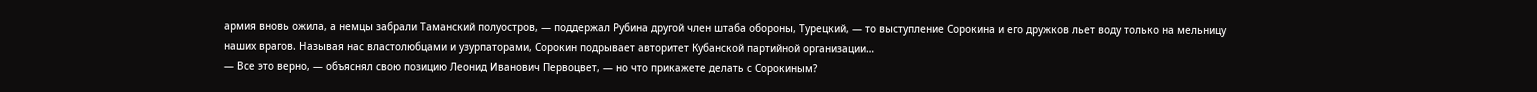армия вновь ожила, а немцы забрали Таманский полуостров, — поддержал Рубина другой член штаба обороны, Турецкий, — то выступление Сорокина и его дружков льет воду только на мельницу наших врагов. Называя нас властолюбцами и узурпаторами, Сорокин подрывает авторитет Кубанской партийной организации…
— Все это верно, — объяснял свою позицию Леонид Иванович Первоцвет, — но что прикажете делать с Сорокиным?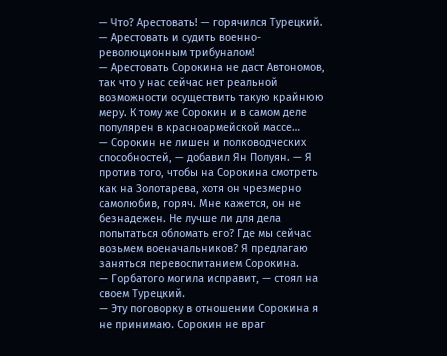— Что? Арестовать! — горячился Турецкий. — Арестовать и судить военно-революционным трибуналом!
— Арестовать Сорокина не даст Автономов, так что у нас сейчас нет реальной возможности осуществить такую крайнюю меру. К тому же Сорокин и в самом деле популярен в красноармейской массе…
— Сорокин не лишен и полководческих способностей, — добавил Ян Полуян. — Я против того, чтобы на Сорокина смотреть как на Золотарева, хотя он чрезмерно самолюбив, горяч. Мне кажется, он не безнадежен. Не лучше ли для дела попытаться обломать его? Где мы сейчас возьмем военачальников? Я предлагаю заняться перевоспитанием Сорокина.
— Горбатого могила исправит, — стоял на своем Турецкий.
— Эту поговорку в отношении Сорокина я не принимаю. Сорокин не враг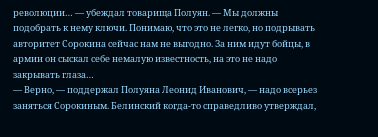революции… — убеждал товарища Полуян. — Мы должны подобрать к нему ключи. Понимаю, что это не легко, но подрывать авторитет Сорокина сейчас нам не выгодно. За ним идут бойцы, в армии он сыскал себе немалую известность, на это не надо закрывать глаза…
— Верно, — поддержал Полуяна Леонид Иванович, — надо всерьез заняться Сорокиным. Белинский когда-то справедливо утверждал,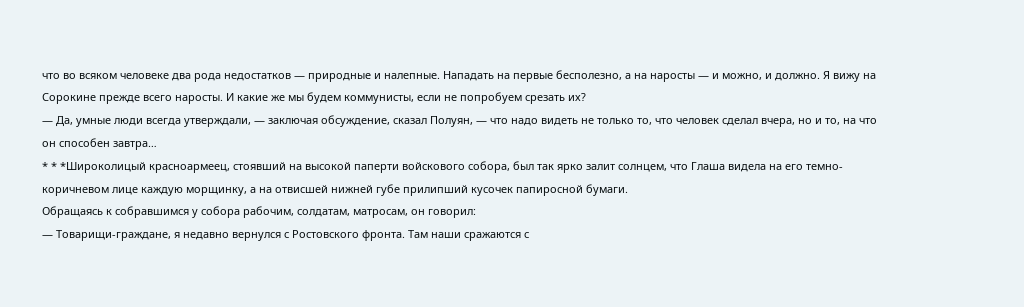что во всяком человеке два рода недостатков — природные и налепные. Нападать на первые бесполезно, а на наросты — и можно, и должно. Я вижу на Сорокине прежде всего наросты. И какие же мы будем коммунисты, если не попробуем срезать их?
— Да, умные люди всегда утверждали, — заключая обсуждение, сказал Полуян, — что надо видеть не только то, что человек сделал вчера, но и то, на что он способен завтра…
* * *Широколицый красноармеец, стоявший на высокой паперти войскового собора, был так ярко залит солнцем, что Глаша видела на его темно-коричневом лице каждую морщинку, а на отвисшей нижней губе прилипший кусочек папиросной бумаги.
Обращаясь к собравшимся у собора рабочим, солдатам, матросам, он говорил:
— Товарищи-граждане, я недавно вернулся с Ростовского фронта. Там наши сражаются с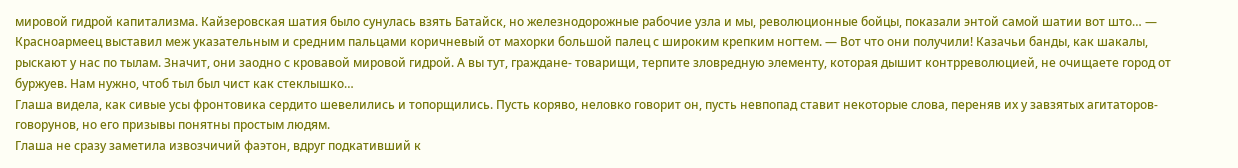мировой гидрой капитализма. Кайзеровская шатия было сунулась взять Батайск, но железнодорожные рабочие узла и мы, революционные бойцы, показали энтой самой шатии вот што… — Красноармеец выставил меж указательным и средним пальцами коричневый от махорки большой палец с широким крепким ногтем. — Вот что они получили! Казачьи банды, как шакалы, рыскают у нас по тылам. Значит, они заодно с кровавой мировой гидрой. А вы тут, граждане- товарищи, терпите зловредную элементу, которая дышит контрреволюцией, не очищаете город от буржуев. Нам нужно, чтоб тыл был чист как стеклышко…
Глаша видела, как сивые усы фронтовика сердито шевелились и топорщились. Пусть коряво, неловко говорит он, пусть невпопад ставит некоторые слова, переняв их у завзятых агитаторов-говорунов, но его призывы понятны простым людям.
Глаша не сразу заметила извозчичий фаэтон, вдруг подкативший к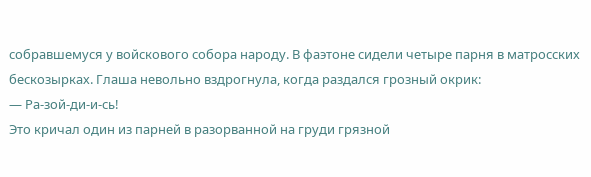собравшемуся у войскового собора народу. В фаэтоне сидели четыре парня в матросских бескозырках. Глаша невольно вздрогнула, когда раздался грозный окрик:
— Ра-зой-ди-и-сь!
Это кричал один из парней в разорванной на груди грязной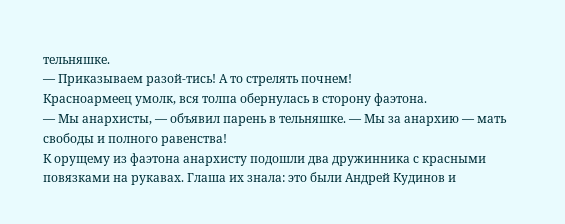тельняшке.
— Приказываем разой-тись! А то стрелять почнем!
Красноармеец умолк, вся толпа обернулась в сторону фаэтона.
— Мы анархисты, — объявил парень в тельняшке. — Мы за анархию — мать свободы и полного равенства!
К орущему из фаэтона анархисту подошли два дружинника с красными повязками на рукавах. Глаша их знала: это были Андрей Кудинов и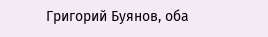Григорий Буянов, оба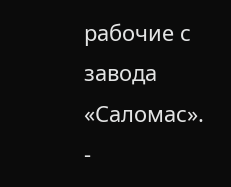рабочие с завода «Саломас».
-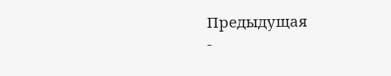Предыдущая
-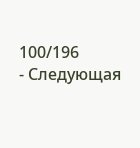100/196
- Следующая